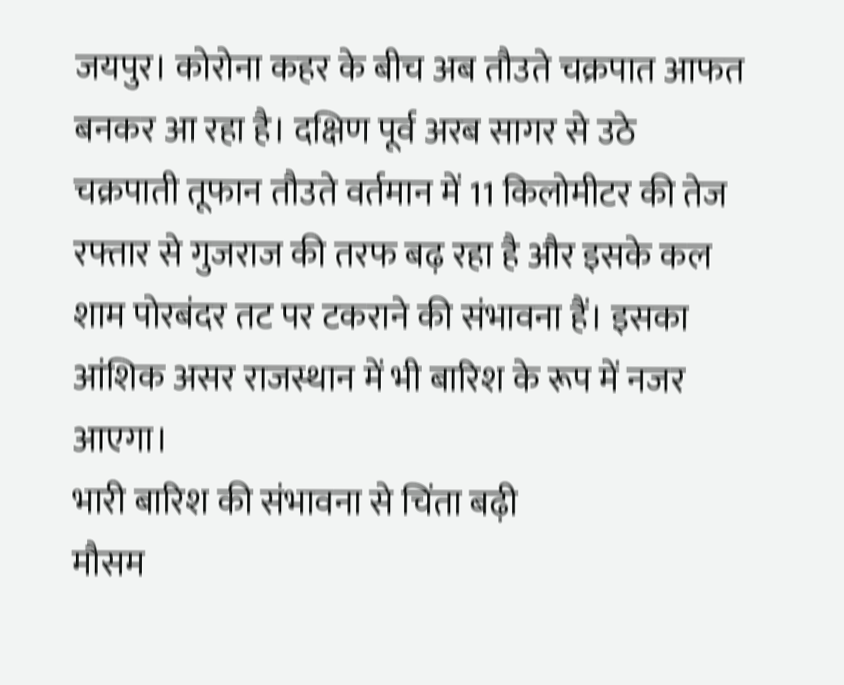जयपुर। कोरोना कहर के बीच अब तौउते चक्रपात आफत बनकर आ रहा है। दक्षिण पूर्व अरब सागर से उठे चक्रपाती तूफान तौउते वर्तमान में 11 किलोमीटर की तेज रफ्तार से गुजराज की तरफ बढ़ रहा है और इसके कल शाम पोरबंदर तट पर टकराने की संभावना हैं। इसका आंशिक असर राजस्थान में भी बारिश के रूप में नजर आएगा।
भारी बारिश की संभावना से चिंता बढ़ी
मौसम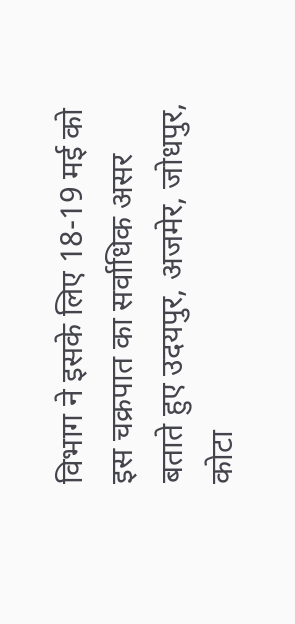विभाग ने इसके लिए 18-19 मई को इस चक्रपात का सर्वाधिक असर बताते हुए उदयपुर, अजमेर, जोधपुर, कोटा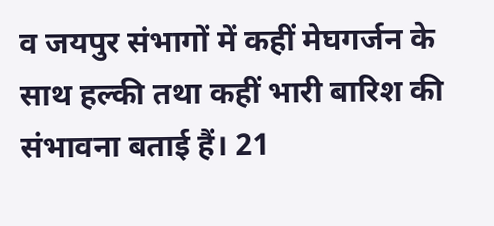व जयपुर संभागों में कहीं मेघगर्जन के साथ हल्की तथा कहीं भारी बारिश की संभावना बताई हैं। 21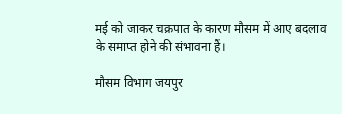मई को जाकर चक्रपात के कारण मौसम में आए बदलाव के समाप्त होने की संभावना हैं।

मौसम विभाग जयपुर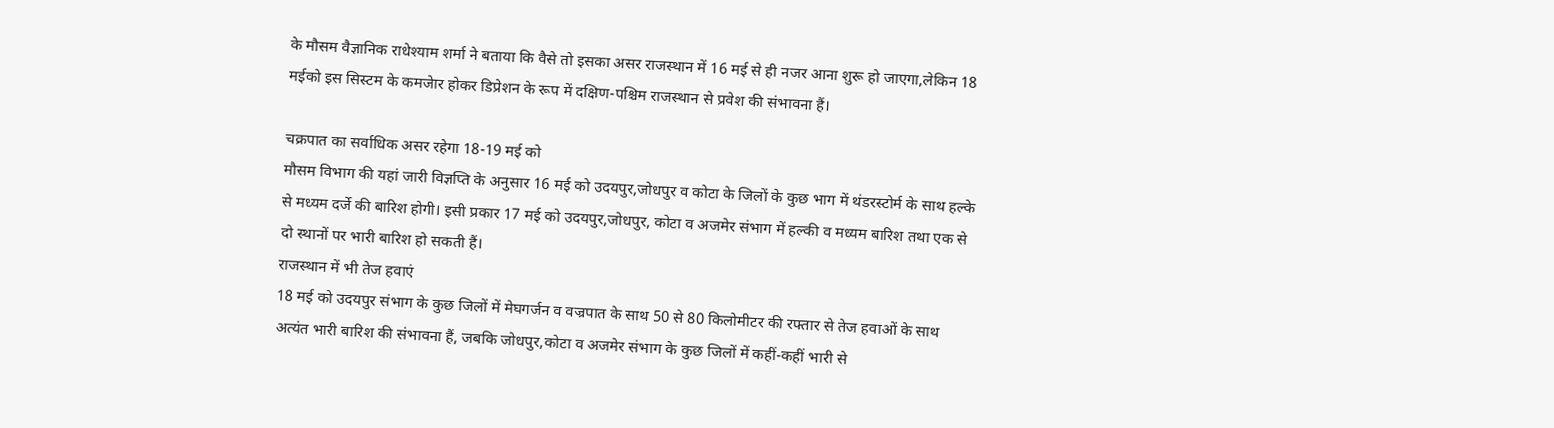के मौसम वैज्ञानिक राधेश्याम शर्मा ने बताया कि वैसे तो इसका असर राजस्थान में 16 मई से ही नजर आना शुरू हो जाएगा,लेकिन 18 मईको इस सिस्टम के कमजेार होकर डिप्रेशन के रूप में दक्षिण-पश्चिम राजस्थान से प्रवेश की संभावना हैं।

चक्रपात का सर्वाधिक असर रहेगा 18-19 मई को
मौसम विभाग की यहां जारी विज्ञप्ति के अनुसार 16 मई को उदयपुर,जोधपुर व कोटा के जिलों के कुछ भाग में थंडरस्टोर्म के साथ हल्के से मध्यम दर्जे की बारिश होगी। इसी प्रकार 17 मई को उदयपुर,जोधपुर, कोटा व अजमेर संभाग में हल्की व मध्यम बारिश तथा एक से दो स्थानों पर भारी बारिश हो सकती हैं।
राजस्थान में भी तेज हवाएं
18 मई को उदयपुर संभाग के कुछ जिलों में मेघगर्जन व वज्रपात के साथ 50 से 80 किलोमीटर की रफ्तार से तेज हवाओं के साथ अत्यंत भारी बारिश की संभावना हैं, जबकि जोधपुर,कोटा व अजमेर संभाग के कुछ जिलों में कहीं-कहीं भारी से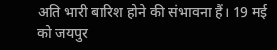अति भारी बारिश होने की संभावना हैं। 19 मई को जयपुर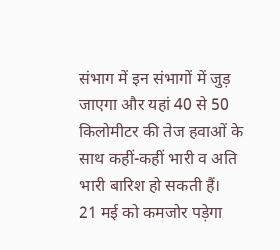संभाग में इन संभागों में जुड़ जाएगा और यहां 40 से 50 किलोमीटर की तेज हवाओं के साथ कहीं-कहीं भारी व अति भारी बारिश हो सकती हैं।
21 मई को कमजोर पड़ेगा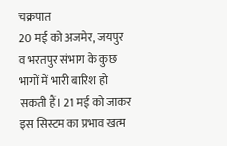चक्रपात
20 मई को अजमेर, जयपुर व भरतपुर संभाग के कुछ भागों में भारी बारिश हो सकती हैं। 21 मई को जाकर इस सिस्टम का प्रभाव खत्म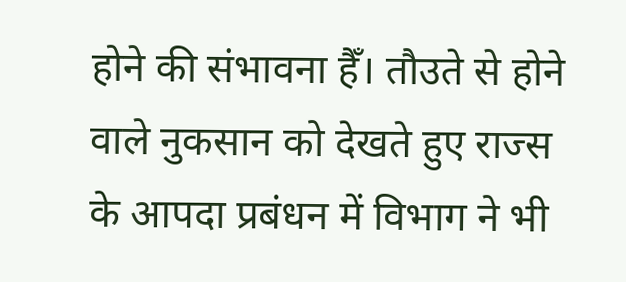होने की संभावना हैँ। तौउते से होने वाले नुकसान को देखते हुए राज्स के आपदा प्रबंधन में विभाग ने भी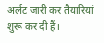अर्लट जारी कर तैयारियां शुरू कर दी हैं।